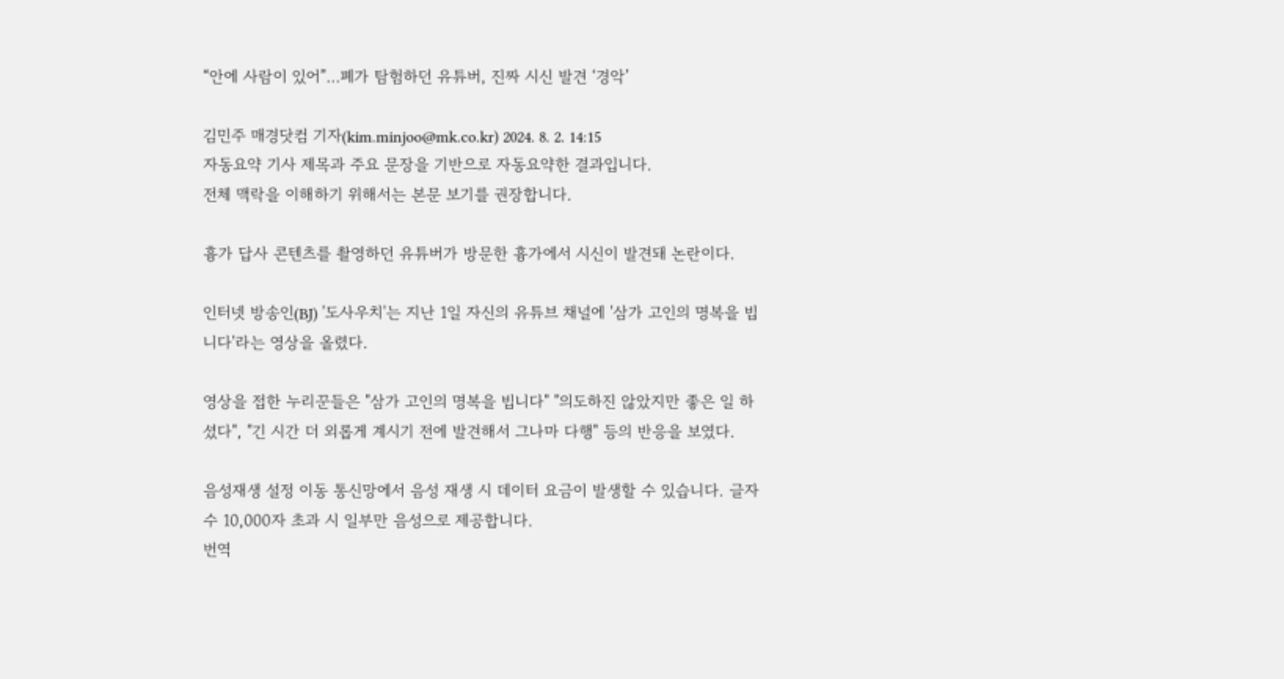“안에 사람이 있어”…폐가 탐험하던 유튜버, 진짜 시신 발견 ‘경악’

김민주 매경닷컴 기자(kim.minjoo@mk.co.kr) 2024. 8. 2. 14:15
자동요약 기사 제목과 주요 문장을 기반으로 자동요약한 결과입니다.
전체 맥락을 이해하기 위해서는 본문 보기를 권장합니다.

흉가 답사 콘텐츠를 촬영하던 유튜버가 방문한 흉가에서 시신이 발견돼 논란이다.

인터넷 방송인(BJ) '도사우치'는 지난 1일 자신의 유튜브 채널에 '삼가 고인의 명복을 빕니다'라는 영상을 올렸다.

영상을 접한 누리꾼들은 "삼가 고인의 명복을 빕니다" "의도하진 않았지만 좋은 일 하셨다", "긴 시간 더 외롭게 계시기 전에 발견해서 그나마 다행" 등의 반응을 보였다.

음성재생 설정 이동 통신망에서 음성 재생 시 데이터 요금이 발생할 수 있습니다. 글자 수 10,000자 초과 시 일부만 음성으로 제공합니다.
번역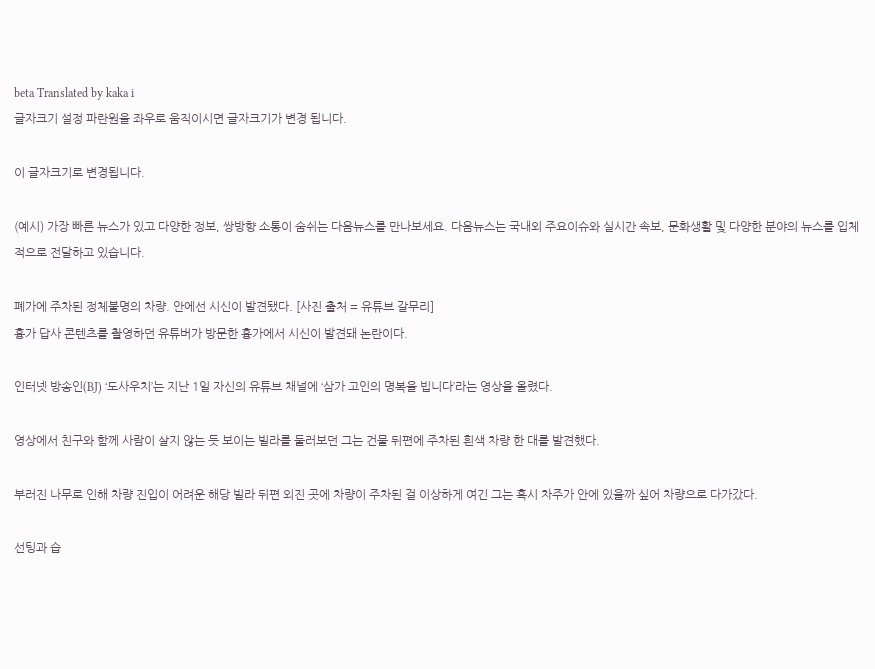beta Translated by kaka i
글자크기 설정 파란원을 좌우로 움직이시면 글자크기가 변경 됩니다.

이 글자크기로 변경됩니다.

(예시) 가장 빠른 뉴스가 있고 다양한 정보, 쌍방향 소통이 숨쉬는 다음뉴스를 만나보세요. 다음뉴스는 국내외 주요이슈와 실시간 속보, 문화생활 및 다양한 분야의 뉴스를 입체적으로 전달하고 있습니다.

폐가에 주차된 정체불명의 차량. 안에선 시신이 발견됐다. [사진 출처 = 유튜브 갈무리]
흉가 답사 콘텐츠를 촬영하던 유튜버가 방문한 흉가에서 시신이 발견돼 논란이다.

인터넷 방송인(BJ) ‘도사우치’는 지난 1일 자신의 유튜브 채널에 ‘삼가 고인의 명복을 빕니다’라는 영상을 올렸다.

영상에서 친구와 함께 사람이 살지 않는 듯 보이는 빌라를 둘러보던 그는 건물 뒤편에 주차된 흰색 차량 한 대를 발견했다.

부러진 나무로 인해 차량 진입이 어려운 해당 빌라 뒤편 외진 곳에 차량이 주차된 걸 이상하게 여긴 그는 혹시 차주가 안에 있을까 싶어 차량으로 다가갔다.

선팅과 습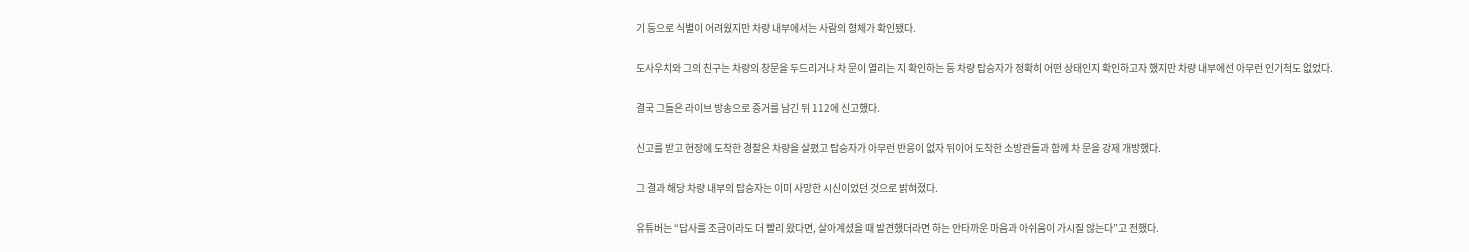기 등으로 식별이 어려웠지만 차량 내부에서는 사람의 형체가 확인됐다.

도사우치와 그의 친구는 차량의 창문을 두드리거나 차 문이 열리는 지 확인하는 등 차량 탑승자가 정확히 어떤 상태인지 확인하고자 했지만 차량 내부에선 아무런 인기척도 없었다.

결국 그들은 라이브 방송으로 증거를 남긴 뒤 112에 신고했다.

신고를 받고 현장에 도착한 경찰은 차량을 살폈고 탑승자가 아무런 반응이 없자 뒤이어 도착한 소방관들과 함께 차 문을 강제 개방했다.

그 결과 해당 차량 내부의 탑승자는 이미 사망한 시신이었던 것으로 밝혀졌다.

유튜버는 “답사를 조금이라도 더 빨리 왔다면, 살아계셨을 때 발견했더라면 하는 안타까운 마음과 아쉬움이 가시질 않는다”고 전했다.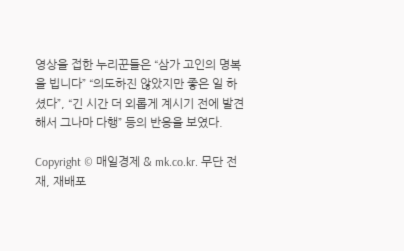영상을 접한 누리꾼들은 “삼가 고인의 명복을 빕니다” “의도하진 않았지만 좋은 일 하셨다”, “긴 시간 더 외롭게 계시기 전에 발견해서 그나마 다행” 등의 반응을 보였다.

Copyright © 매일경제 & mk.co.kr. 무단 전재, 재배포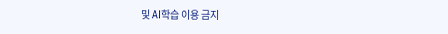및 AI학습 이용 금지